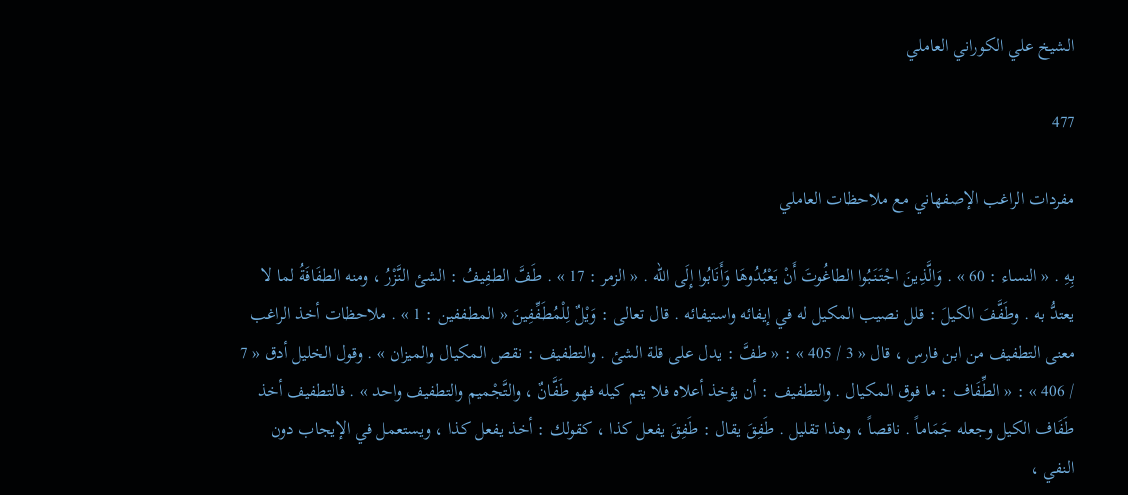الشيخ علي الكوراني العاملي

477

مفردات الراغب الإصفهاني مع ملاحظات العاملي

بِهِ . « النساء : 60 » . وَالَّذِينَ اجْتَنَبُوا الطاغُوتَ أَنْ يَعْبُدُوهَا وَأَنَابُوا إِلَى الله . « الزمر : 17 » . طَفَّ الطفِيفُ : الشئ النَّزْرُ ، ومنه الطفَافَةُ لما لا يعتدُّ به . وطَفَّفَ الكيلَ : قلل نصيب المكيل له في إيفائه واستيفائه . قال تعالى : وَيْلٌ لِلْمُطَفِّفِينَ « المطففين : 1 » . ملاحظات أخذ الراغب معنى التطفيف من ابن فارس ، قال « 3 / 405 » : « طفَّ : يدل على قلة الشئ . والتطفيف : نقص المكيال والميزان » . وقول الخليل أدق « 7 / 406 » : « الطِّفَاف : ما فوق المكيال . والتطفيف : أن يؤخذ أعلاه فلا يتم كيله فهو طَفَّانٌ ، والتَّجْميم والتطفيف واحد » . فالتطفيف أخذ طَفَاف الكيل وجعله جَمَاماً . ناقصاً ، وهذا تقليل . طَفِقَ يقال : طَفِقَ يفعل كذا ، كقولك : أخذ يفعل كذا ، ويستعمل في الإيجاب دون النفي ،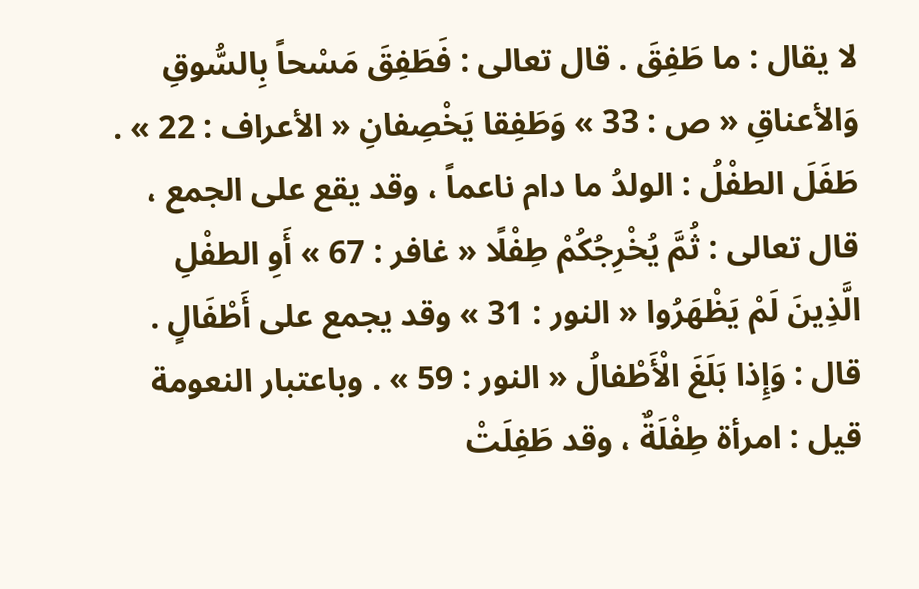لا يقال : ما طَفِقَ . قال تعالى : فَطَفِقَ مَسْحاً بِالسُّوقِ وَالأعناقِ « ص : 33 » وَطَفِقا يَخْصِفانِ « الأعراف : 22 » . طَفَلَ الطفْلُ : الولدُ ما دام ناعماً ، وقد يقع على الجمع ، قال تعالى : ثُمَّ يُخْرِجُكُمْ طِفْلًا « غافر : 67 » أَوِ الطفْلِ الَّذِينَ لَمْ يَظْهَرُوا « النور : 31 » وقد يجمع على أَطْفَالٍ . قال : وَإِذا بَلَغَ الْأَطْفالُ « النور : 59 » . وباعتبار النعومة قيل : امرأة طِفْلَةٌ ، وقد طَفِلَتْ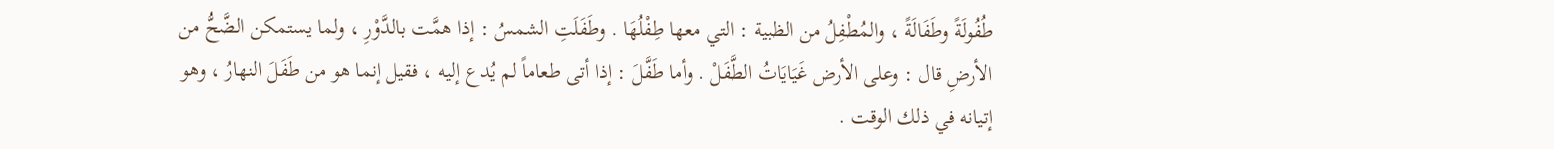طُفُولَةً وطَفَالَةً ، والمُطْفِلُ من الظبية : التي معها طِفْلُهَا . وطَفَلَتِ الشمسُ : إذا همَّت بالدَّوْرِ ، ولما يستمكن الضَّحُّ من الأرضِ قال : وعلى الأرض غَيَايَاتُ الطَّفَلْ . وأما طَفَّلَ : إذا أتى طعاماً لم يُدع إليه ، فقيل إنما هو من طَفَلَ النهارُ ، وهو إتيانه في ذلك الوقت .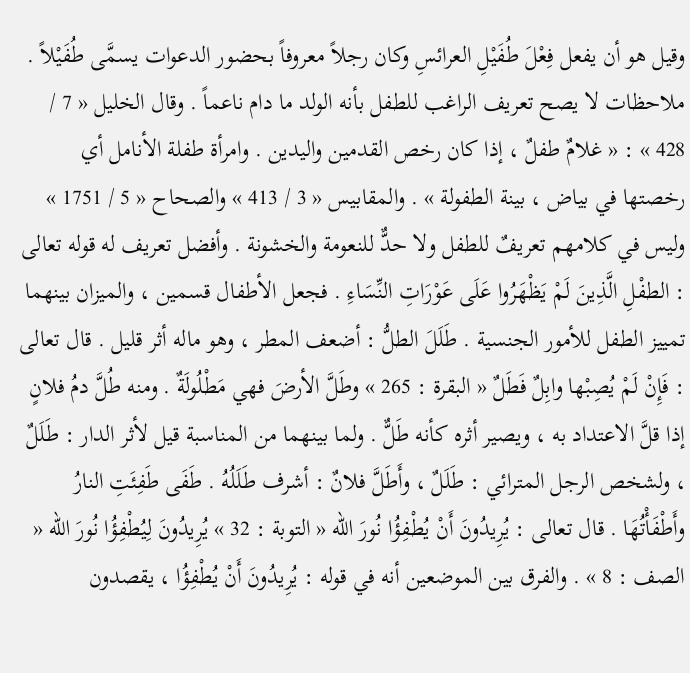وقيل هو أن يفعل فِعْلَ طُفَيْلِ العرائسِ وكان رجلاً معروفاً بحضور الدعوات يسمَّى طُفَيْلاً . ملاحظات لا يصح تعريف الراغب للطفل بأنه الولد ما دام ناعماً . وقال الخليل « 7 / 428 » : « غلامٌ طفلٌ ، إذا كان رخص القدمين واليدين . وامرأة طفلة الأنامل أي رخصتها في بياض ، بينة الطفولة » . والمقابيس « 3 / 413 » والصحاح « 5 / 1751 » وليس في كلامهم تعريفٌ للطفل ولا حدٌّ للنعومة والخشونة . وأفضل تعريف له قوله تعالى : الطفْلِ الَّذِينَ لَمْ يَظْهَرُوا عَلَى عَوْرَاتِ النِّسَاءِ . فجعل الأطفال قسمين ، والميزان بينهما تمييز الطفل للأمور الجنسية . طَلَلَ الطلُّ : أضعف المطر ، وهو ماله أثر قليل . قال تعالى : فَإِنْ لَمْ يُصِبْها وابِلٌ فَطَلٌ « البقرة : 265 » وطَلَّ الأرضَ فهي مَطْلُولَةٌ . ومنه طُلَّ دمُ فلانٍ إذا قلَّ الاعتداد به ، ويصير أثره كأنه طَلٌّ . ولما بينهما من المناسبة قيل لأثر الدار : طَلَلٌ ، ولشخص الرجل المترائي : طَلَلٌ ، وأَطَلَّ فلانٌ : أشرف طَلَلُهُ . طَفَى طَفِئَتِ النارُ وأَطْفَأْتُهَا . قال تعالى : يُرِيدُونَ أَنْ يُطْفِؤُا نُورَ الله « التوبة : 32 » يُرِيدُونَ لِيُطْفِؤُا نُورَ الله « الصف : 8 » . والفرق بين الموضعين أنه في قوله : يُرِيدُونَ أَنْ يُطْفِؤُا ، يقصدون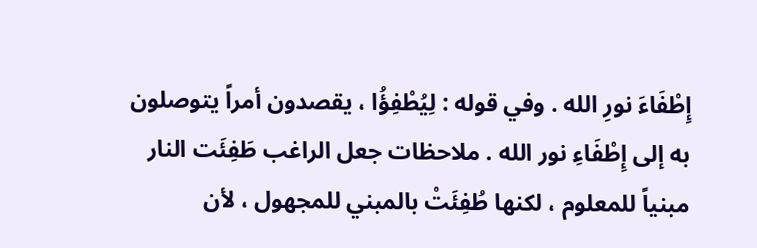إِطْفَاءَ نورِ الله . وفي قوله : لِيُطْفِؤُا ، يقصدون أمراً يتوصلون به إلى إِطْفَاءِ نور الله . ملاحظات جعل الراغب طَفِئَت النار مبنياً للمعلوم ، لكنها طُفِئَتْ بالمبني للمجهول ، لأن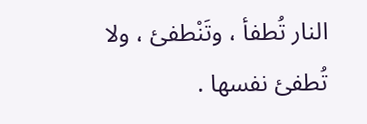النار تُطفأ ، وتَنْطفئ ، ولا تُطفئ نفسها .